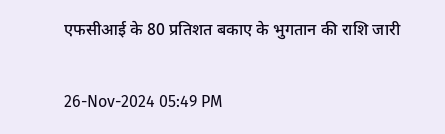एफसीआई के 80 प्रतिशत बकाए के भुगतान की राशि जारी

26-Nov-2024 05:49 PM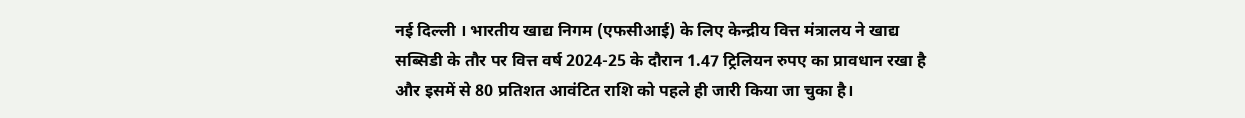नई दिल्ली । भारतीय खाद्य निगम (एफसीआई) के लिए केन्द्रीय वित्त मंत्रालय ने खाद्य सब्सिडी के तौर पर वित्त वर्ष 2024-25 के दौरान 1.47 ट्रिलियन रुपए का प्रावधान रखा है और इसमें से 80 प्रतिशत आवंटित राशि को पहले ही जारी किया जा चुका है।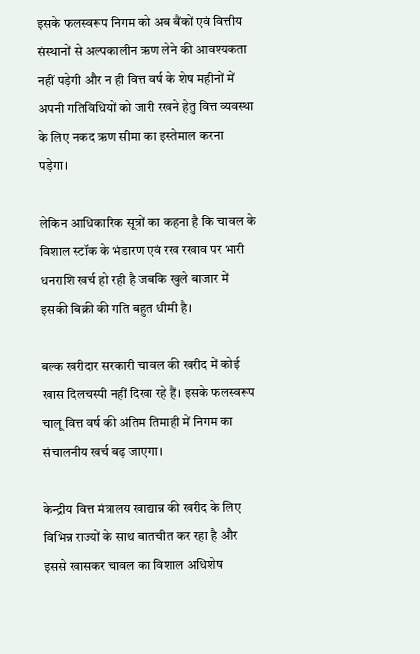इसके फलस्वरूप निगम को अब बैंकों एवं वित्तीय संस्थानों से अल्पकालीन ऋण लेने की आवश्यकता नहीं पड़ेगी और न ही वित्त वर्ष के शेष महीनों में अपनी गतिविधियों को जारी रखने हेतु वित्त व्यवस्था के लिए नकद ऋण सीमा का इस्तेमाल करना पड़ेगा।

लेकिन आधिकारिक सूत्रों का कहना है कि चावल के विशाल स्टॉक के भंडारण एवं रख रखाव पर भारी धनराशि खर्च हो रही है जबकि खुले बाजार में इसकी बिक्री की गति बहुत धीमी है।

बल्क खरीदार सरकारी चावल की खरीद में कोई खास दिलचस्पी नहीं दिखा रहे हैं। इसके फलस्वरूप चालू वित्त वर्ष की अंतिम तिमाही में निगम का संचालनीय खर्च बढ़ जाएगा।

केन्द्रीय वित्त मंत्रालय खाद्यान्न की खरीद के लिए विभिन्न राज्यों के साथ बातचीत कर रहा है और इससे खासकर चावल का विशाल अधिशेष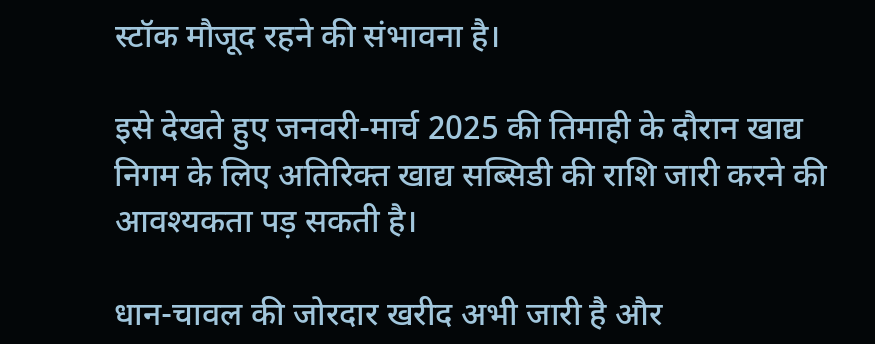स्टॉक मौजूद रहने की संभावना है।

इसे देखते हुए जनवरी-मार्च 2025 की तिमाही के दौरान खाद्य निगम के लिए अतिरिक्त खाद्य सब्सिडी की राशि जारी करने की आवश्यकता पड़ सकती है।

धान-चावल की जोरदार खरीद अभी जारी है और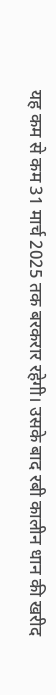यह कम से कम 31 मार्च 2025 तक बरकरार रहेगी। उसके बाद रबी कालीन धान की खरीद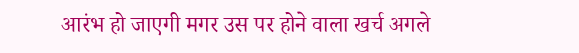आरंभ हो जाएगी मगर उस पर होने वाला खर्च अगले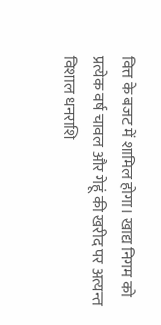वित्त के बजट में शामिल होगा। खाद्य निगम को प्रत्येक वर्ष चावल और गेहूं की खरीद पर अत्यन्त विशाल धनराशि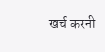खर्च करनी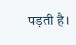पड़ती है।